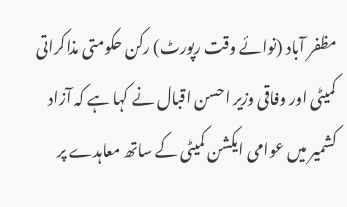مظفر آباد (نوائے وقت رپورٹ) رکن حکومتی مذاکراتی کمیٹی اور وفاقی وزیر احسن اقبال نے کہا ہے کہ آزاد کشمیر میں عوامی ایکشن کمیٹی کے ساتھ معاہدے پر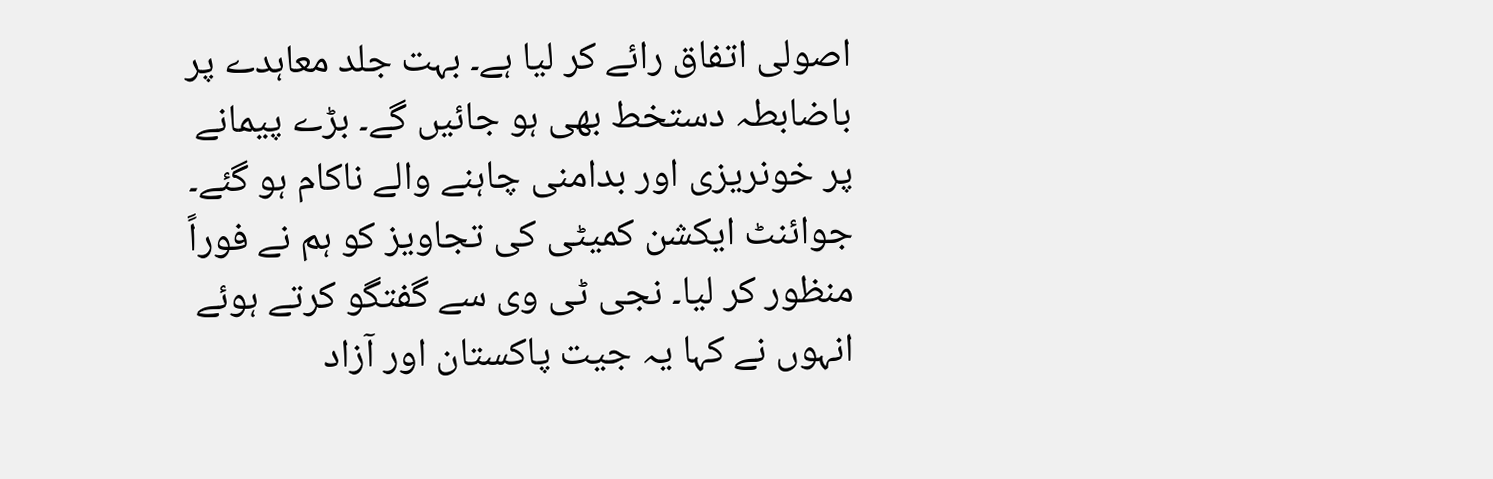اصولی اتفاق رائے کر لیا ہے۔ بہت جلد معاہدے پر باضابطہ دستخط بھی ہو جائیں گے۔ بڑے پیمانے پر خونریزی اور بدامنی چاہنے والے ناکام ہو گئے۔ جوائنٹ ایکشن کمیٹی کی تجاویز کو ہم نے فوراً منظور کر لیا۔ نجی ٹی وی سے گفتگو کرتے ہوئے انہوں نے کہا یہ جیت پاکستان اور آزاد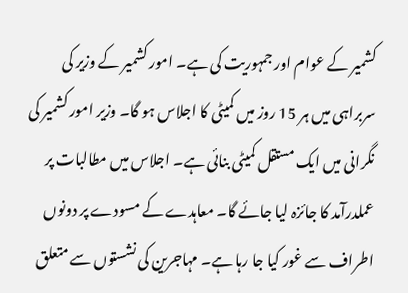کشمیر کے عوام اور جمہوریت کی ہے۔ امور کشمیر کے وزیر کی سربراہی میں ہر 15 روز میں کمیٹی کا اجلاس ہو گا۔ وزیر امور کشمیر کی نگرانی میں ایک مستقل کمیٹی بنائی ہے۔ اجلاس میں مطالبات پر عملدرآمد کا جائزہ لیا جائے گا۔ معاہدے کے مسودے پر دونوں اطراف سے غور کیا جا رہا ہے۔ مہاجرین کی نشستوں سے متعلق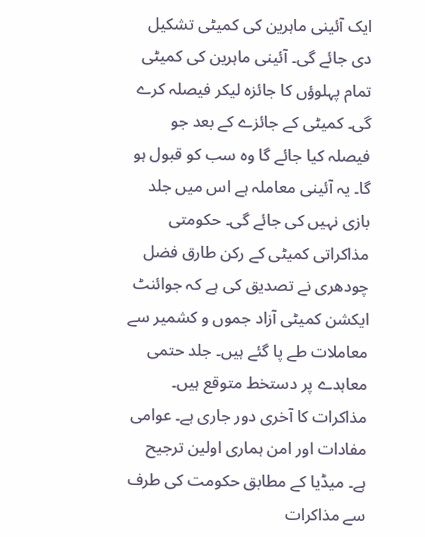ایک آئینی ماہرین کی کمیٹی تشکیل دی جائے گی۔ آئینی ماہرین کی کمیٹی تمام پہلوؤں کا جائزہ لیکر فیصلہ کرے گی۔ کمیٹی کے جائزے کے بعد جو فیصلہ کیا جائے گا وہ سب کو قبول ہو گا۔ یہ آئینی معاملہ ہے اس میں جلد بازی نہیں کی جائے گی۔ حکومتی مذاکراتی کمیٹی کے رکن طارق فضل چودھری نے تصدیق کی ہے کہ جوائنٹ ایکشن کمیٹی آزاد جموں و کشمیر سے معاملات طے پا گئے ہیں۔ جلد حتمی معاہدے پر دستخط متوقع ہیں۔ مذاکرات کا آخری دور جاری ہے۔ عوامی مفادات اور امن ہماری اولین ترجیح ہے۔ میڈیا کے مطابق حکومت کی طرف سے مذاکرات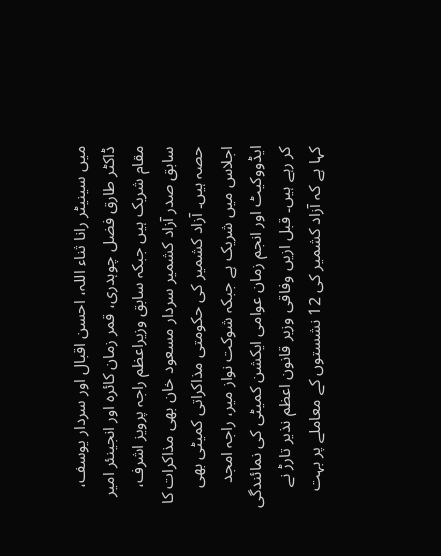میں سینیٹر رانا ثناء اللہ، احسن اقبال اور سردار یوسف، ڈاکٹر طارق فضل چوہدری، قمر زمان کائرہ اور انجینئر امیر مقام شریک ہیں جبکہ سابق وزیراعظم راجہ پرویز اشرف، سابق صدر آزاد کشمیر سردار مسعود خان بھی مذاکرات کا حصہ ہیں۔ آزاد کشمیر کی حکومتی مذاکراتی کمیٹی بھی اجلاس میں شریک ہے جبکہ شوکت نواز میر، راجہ امجد ایڈووکیٹ اور انجم زمان عوامی ایکشن کمیٹی کی نمائندگی کر رہے ہیں۔ قبل ازیں وفاقی وزیر قانون اعظم نذیر تارڑ نے کہا ہے کہ آزاد کشمیر کی 12 نشستوں کے معاملے پر بہت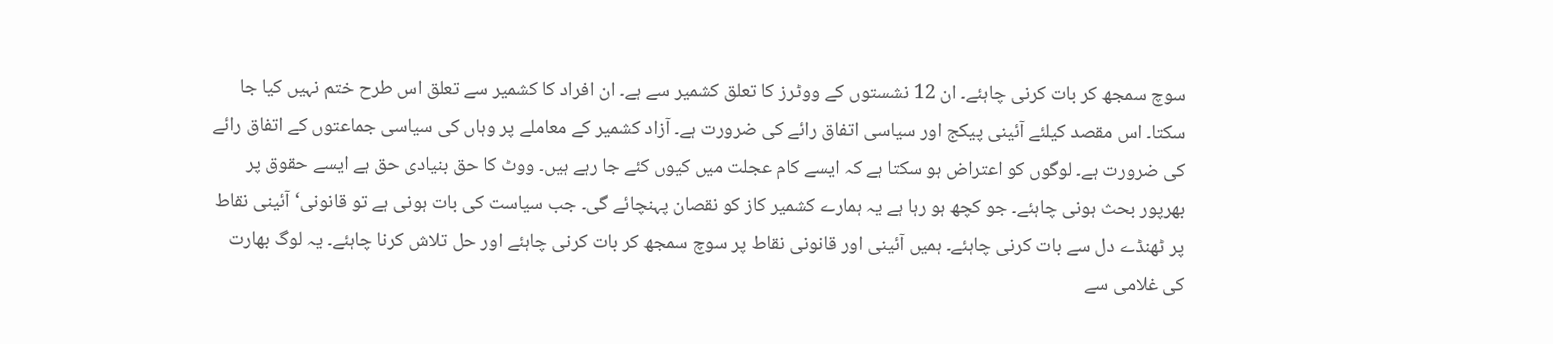سوچ سمجھ کر بات کرنی چاہئے۔ ان 12 نشستوں کے ووٹرز کا تعلق کشمیر سے ہے۔ ان افراد کا کشمیر سے تعلق اس طرح ختم نہیں کیا جا سکتا۔ اس مقصد کیلئے آئینی پیکج اور سیاسی اتفاق رائے کی ضرورت ہے۔ آزاد کشمیر کے معاملے پر وہاں کی سیاسی جماعتوں کے اتفاق رائے کی ضرورت ہے۔ لوگوں کو اعتراض ہو سکتا ہے کہ ایسے کام عجلت میں کیوں کئے جا رہے ہیں۔ ووٹ کا حق بنیادی حق ہے ایسے حقوق پر بھرپور بحث ہونی چاہئے۔ جو کچھ ہو رہا ہے یہ ہمارے کشمیر کاز کو نقصان پہنچائے گی۔ جب سیاست کی بات ہونی ہے تو قانونی‘ آئینی نقاط پر ٹھنڈے دل سے بات کرنی چاہئے۔ ہمیں آئینی اور قانونی نقاط پر سوچ سمجھ کر بات کرنی چاہئے اور حل تلاش کرنا چاہئے۔ یہ لوگ بھارت کی غلامی سے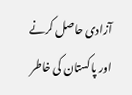آزادی حاصل کرنے اور پاکستان کی خاطر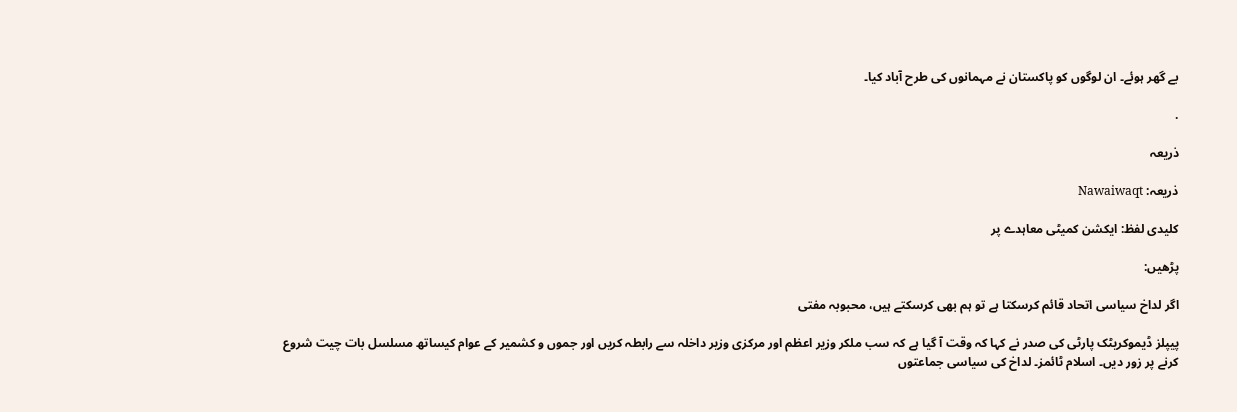بے گھر ہوئے۔ ان لوگوں کو پاکستان نے مہمانوں کی طرح آباد کیا۔

.

ذریعہ

ذریعہ: Nawaiwaqt

کلیدی لفظ: ایکشن کمیٹی معاہدے پر

پڑھیں:

اگر لداخ سیاسی اتحاد قائم کرسکتا ہے تو ہم بھی کرسکتے ہیں، محبوبہ مفتی

پیپلز ڈیموکریٹک پارٹی کی صدر نے کہا کہ وقت آ گیا ہے کہ سب ملکر وزیر اعظم اور مرکزی وزیر داخلہ سے رابطہ کریں اور جموں و کشمیر کے عوام کیساتھ مسلسل بات چیت شروع کرنے پر زور دیں۔ اسلام ٹائمز۔ لداخ کی سیاسی جماعتوں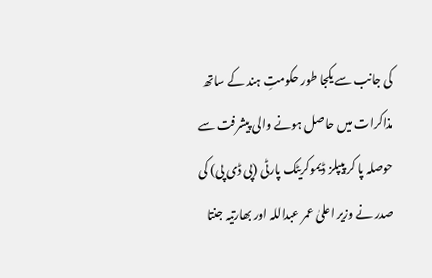کی جانب سے یکجا طور حکومتِ ہند کے ساتھ مذاکرات میں حاصل ہونے والی پیشرفت سے حوصلہ پا کر پیپلز ڈیموکریٹک پارٹی (پی ڈی پی) کی صدر نے وزیر اعلیٰ عمر عبداللہ اور بھارتیہ جنتا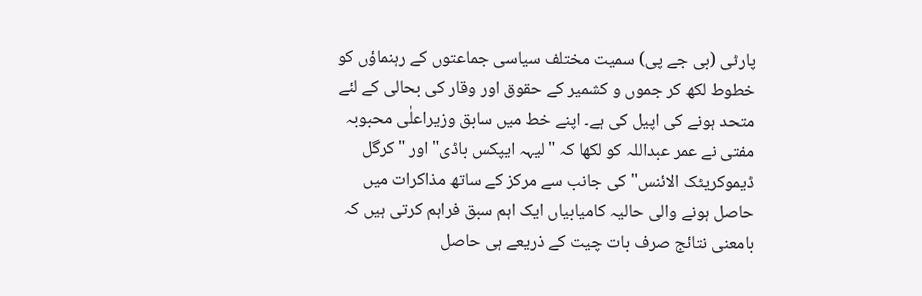پارٹی (بی جے پی) سمیت مختلف سیاسی جماعتوں کے رہنماؤں کو خطوط لکھ کر جموں و کشمیر کے حقوق اور وقار کی بحالی کے لئے متحد ہونے کی اپیل کی ہے۔ اپنے خط میں سابق وزیراعلٰی محبوبہ مفتی نے عمر عبداللہ کو لکھا کہ "لیہہ ایپکس باڈی" اور "کرگل ڈیموکریٹک الائنس" کی جانب سے مرکز کے ساتھ مذاکرات میں حاصل ہونے والی حالیہ کامیابیاں ایک اہم سبق فراہم کرتی ہیں کہ بامعنی نتائج صرف بات چیت کے ذریعے ہی حاصل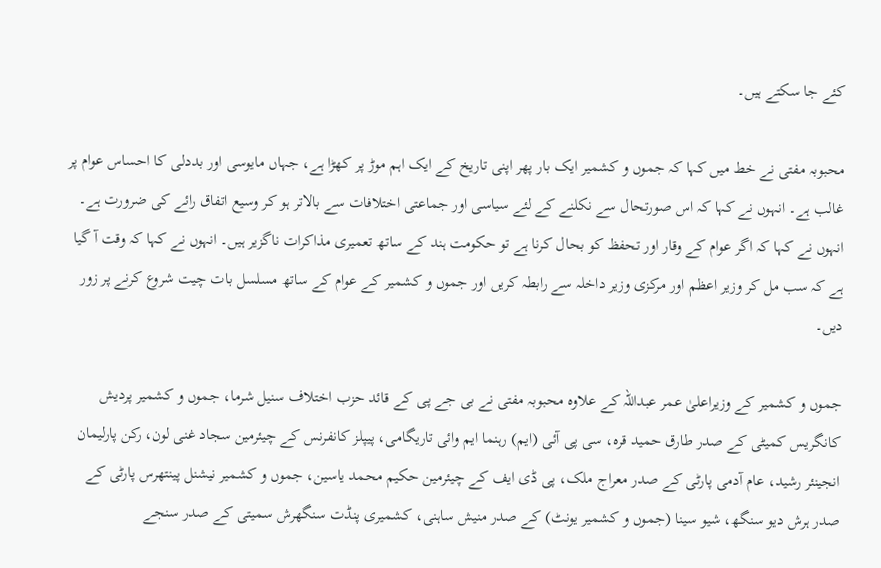کئے جا سکتے ہیں۔

محبوبہ مفتی نے خط میں کہا کہ جموں و کشمیر ایک بار پھر اپنی تاریخ کے ایک اہم موڑ پر کھڑا ہے، جہاں مایوسی اور بددلی کا احساس عوام پر غالب ہے۔ انہوں نے کہا کہ اس صورتحال سے نکلنے کے لئے سیاسی اور جماعتی اختلافات سے بالاتر ہو کر وسیع اتفاق رائے کی ضرورت ہے۔ انہوں نے کہا کہ اگر عوام کے وقار اور تحفظ کو بحال کرنا ہے تو حکومت ہند کے ساتھ تعمیری مذاکرات ناگزیر ہیں۔ انہوں نے کہا کہ وقت آ گیا ہے کہ سب مل کر وزیر اعظم اور مرکزی وزیر داخلہ سے رابطہ کریں اور جموں و کشمیر کے عوام کے ساتھ مسلسل بات چیت شروع کرنے پر زور دیں۔

جموں و کشمیر کے وزیراعلیٰ عمر عبداللہ کے علاوہ محبوبہ مفتی نے بی جے پی کے قائد حزب اختلاف سنیل شرما، جموں و کشمیر پردیش کانگریس کمیٹی کے صدر طارق حمید قرہ، سی پی آئی (ایم) رہنما ایم وائی تاریگامی، پیپلز کانفرنس کے چیئرمین سجاد غنی لون، رکن پارلیمان انجینئر رشید، عام آدمی پارٹی کے صدر معراج ملک، پی ڈی ایف کے چیئرمین حکیم محمد یاسین، جموں و کشمیر نیشنل پینتھرس پارٹی کے صدر ہرش دیو سنگھ، شیو سینا (جموں و کشمیر یونٹ) کے صدر منیش ساہنی، کشمیری پنڈت سنگھرش سمیتی کے صدر سنجے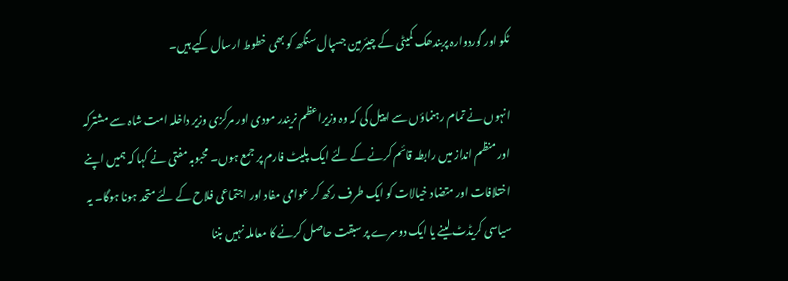ٹکو اور گوردوارہ پربندھک کمیٹی کے چیئرمین جسپال سنگھ کو بھی خطوط ارسال کیے ہیں۔

انہوں نے تمام رہنماؤں سے اپیل کی کہ وہ وزیراعظم نریندر مودی اور مرکزی وزیر داخلہ امت شاہ سے مشترکہ اور منظم انداز میں رابطہ قائم کرنے کے لئے ایک پلیٹ فارم پر جمع ہوں۔ محبوبہ مفتی نے کہا کہ ہمیں اپنے اختلافات اور متضاد خیالات کو ایک طرف رکھ کر عوامی مفاد اور اجتماعی فلاح کے لئے متحد ہونا ہوگا۔ یہ سیاسی کریڈٹ لینے یا ایک دوسرے پر سبقت حاصل کرنے کا معاملہ نہیں بننا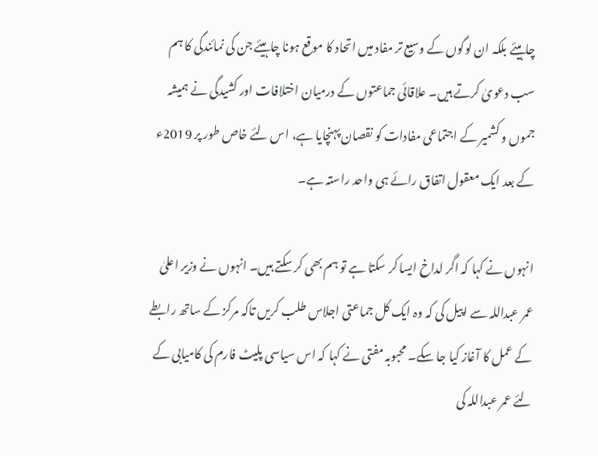چاہیئے بلکہ ان لوگوں کے وسیع تر مفاد میں اتحاد کا موقع ہونا چاہیئے جن کی نمائندگی کا ہم سب دعویٰ کرتے ہیں۔ علاقائی جماعتوں کے درمیان اختلافات اور کشیدگی نے ہمیشہ جموں و کشمیر کے اجتماعی مفادات کو نقصان پہنچایا ہے، اس لئے خاص طور پر 2019ء کے بعد ایک معقول اتفاق رائے ہی واحد راستہ ہے۔

انہوں نے کہا کہ اگر لداخ ایسا کر سکتا ہے تو ہم بھی کر سکتے ہیں۔ انہوں نے وزیر اعلیٰ عمر عبداللہ سے اپیل کی کہ وہ ایک کل جماعتی اجلاس طلب کریں تاکہ مرکز کے ساتھ رابطے کے عمل کا آغاز کیا جا سکے۔ محبوبہ مفتی نے کہا کہ اس سیاسی پلیٹ فارم کی کامیابی کے لئے عمر عبداللہ کی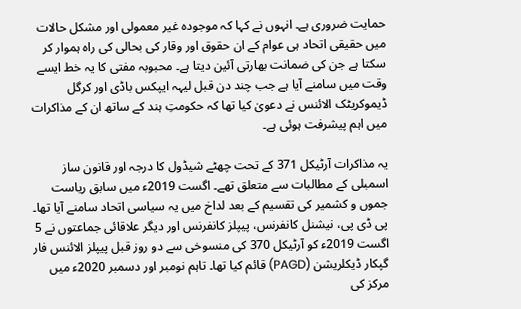حمایت ضروری ہے۔ انہوں نے کہا کہ موجودہ غیر معمولی اور مشکل حالات میں حقیقی اتحاد ہی عوام کے ان حقوق اور وقار کی بحالی کی راہ ہموار کر سکتا ہے جن کی ضمانت بھارتی آئین دیتا ہے۔ محبوبہ مفتی کا یہ خط ایسے وقت میں سامنے آیا ہے جب چند دن قبل لیہہ ایپکس باڈی اور کرگل ڈیموکریٹک الائنس نے دعویٰ کیا تھا کہ حکومتِ ہند کے ساتھ ان کے مذاکرات میں اہم پیشرفت ہوئی ہے۔

یہ مذاکرات آرٹیکل 371 کے تحت چھٹے شیڈول کا درجہ اور قانون ساز اسمبلی کے مطالبات سے متعلق تھے۔ اگست 2019ء میں سابق ریاست جموں و کشمیر کی تقسیم کے بعد لداخ میں یہ سیاسی اتحاد سامنے آیا تھا۔ پی ڈی پی، نیشنل کانفرنس، پیپلز کانفرنس اور دیگر علاقائی جماعتوں نے 5 اگست 2019ء کو آرٹیکل 370 کی منسوخی سے دو روز قبل پیپلز الائنس فار گپکار ڈیکلریشن (PAGD) قائم کیا تھا۔ تاہم نومبر اور دسمبر 2020ء میں مرکز کی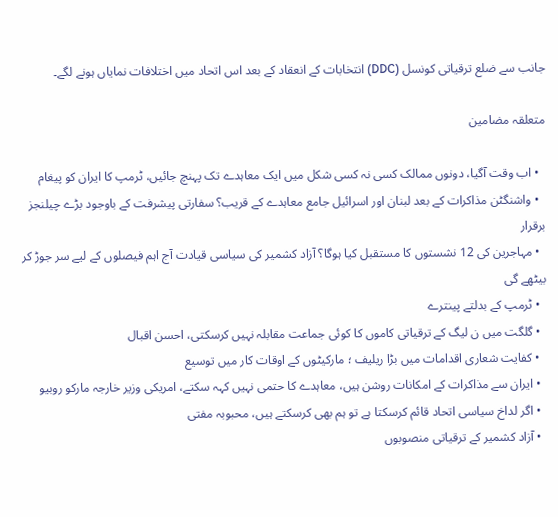جانب سے ضلع ترقیاتی کونسل (DDC) انتخابات کے انعقاد کے بعد اس اتحاد میں اختلافات نمایاں ہونے لگے۔

متعلقہ مضامین

  • اب وقت آگیا، دونوں ممالک کسی نہ کسی شکل میں ایک معاہدے تک پہنچ جائیں، ٹرمپ کا ایران کو پیغام
  • واشنگٹن مذاکرات کے بعد لبنان اور اسرائیل جامع معاہدے کے قریب؟ سفارتی پیشرفت کے باوجود بڑے چیلنجز برقرار
  • مہاجرین کی 12 نشستوں کا مستقبل کیا ہوگا؟ آزاد کشمیر کی سیاسی قیادت آج اہم فیصلوں کے لیے سر جوڑ کر بیٹھے گی
  • ٹرمپ کے بدلتے پینترے
  • گلگت میں ن لیگ کے ترقیاتی کاموں کا کوئی جماعت مقابلہ نہیں کرسکتی، احسن اقبال
  • کفایت شعاری اقدامات میں بڑا ریلیف ؛ مارکیٹوں کے اوقات کار میں توسیع
  • ایران سے مذاکرات کے امکانات روشن ہیں، معاہدے کا حتمی نہیں کہہ سکتے، امریکی وزیر خارجہ مارکو روبیو
  • اگر لداخ سیاسی اتحاد قائم کرسکتا ہے تو ہم بھی کرسکتے ہیں، محبوبہ مفتی
  • آزاد کشمیر کے ترقیاتی منصوبوں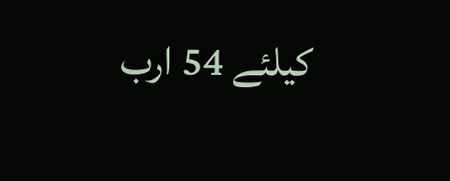کیلئے 54 ارب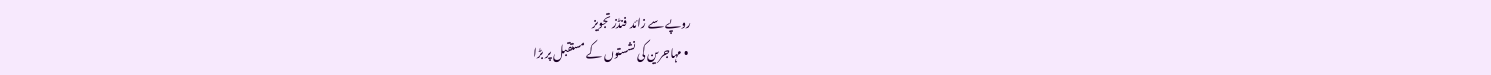روپے سے زائد فنڈز تجویز
  • مہاجرین کی نشستوں کے مستقبل پر بڑا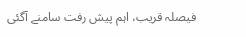فیصلہ قریب، اہم پیش رفت سامنے آگئی